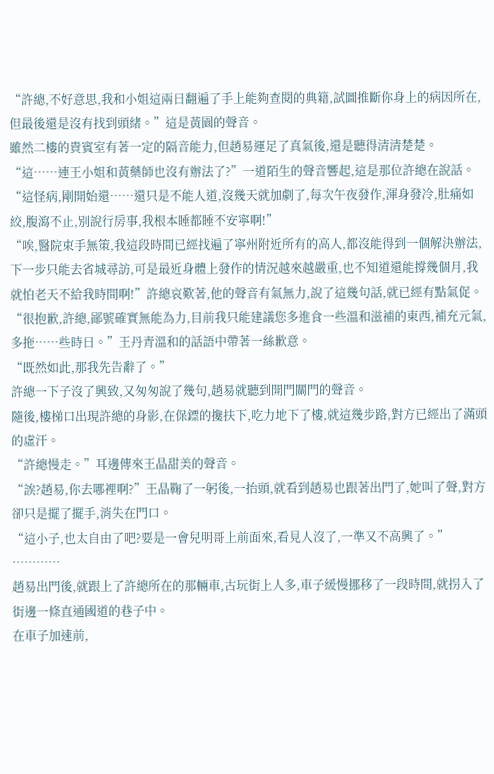“許總,不好意思,我和小姐這兩日翻遍了手上能夠查閱的典籍,試圖推斷你身上的病因所在,但最後還是沒有找到頭緒。”這是黃園的聲音。
雖然二樓的貴賓室有著一定的隔音能力,但趙易運足了真氣後,還是聽得清清楚楚。
“這……連王小姐和黃藥師也沒有辦法了?”一道陌生的聲音響起,這是那位許總在說話。
“這怪病,剛開始還……還只是不能人道,沒幾天就加劇了,每次午夜發作,渾身發冷,肚痛如絞,腹瀉不止,別說行房事,我根本睡都睡不安寧啊!”
“唉,醫院束手無策,我這段時間已經找遍了寧州附近所有的高人,都沒能得到一個解決辦法,下一步只能去省城尋訪,可是最近身體上發作的情況越來越嚴重,也不知道還能撐幾個月,我就怕老天不給我時間啊!”許總哀歎著,他的聲音有氣無力,說了這幾句話,就已經有點氣促。
“很抱歉,許總,鄙號確實無能為力,目前我只能建議您多進食一些溫和滋補的東西,補充元氣,多拖……些時日。”王丹青溫和的話語中帶著一絲歉意。
“既然如此,那我先告辭了。”
許總一下子沒了興致,又匆匆說了幾句,趙易就聽到開門關門的聲音。
隨後,樓梯口出現許總的身影,在保鏢的攙扶下,吃力地下了樓,就這幾步路,對方已經出了滿頭的虛汗。
“許總慢走。”耳邊傳來王晶甜美的聲音。
“誒?趙易,你去哪裡啊?”王晶鞠了一躬後,一抬頭,就看到趙易也跟著出門了,她叫了聲,對方卻只是擺了擺手,消失在門口。
“這小子,也太自由了吧?要是一會兒明哥上前面來,看見人沒了,一準又不高興了。”
…………
趙易出門後,就跟上了許總所在的那輛車,古玩街上人多,車子緩慢挪移了一段時間,就拐入了街邊一條直通國道的巷子中。
在車子加速前,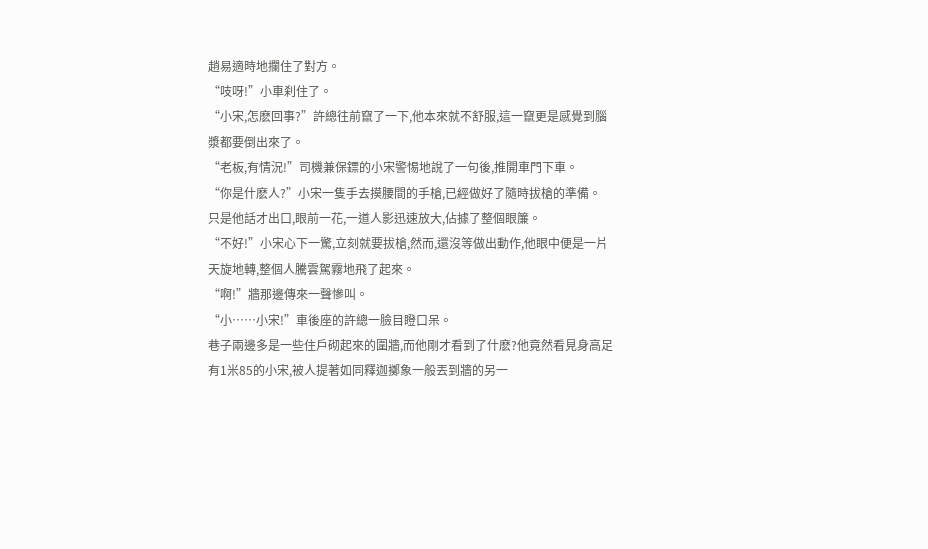趙易適時地攔住了對方。
“吱呀!”小車刹住了。
“小宋,怎麽回事?”許總往前竄了一下,他本來就不舒服,這一竄更是感覺到腦漿都要倒出來了。
“老板,有情況!”司機兼保鏢的小宋警惕地說了一句後,推開車門下車。
“你是什麽人?”小宋一隻手去摸腰間的手槍,已經做好了隨時拔槍的準備。
只是他話才出口,眼前一花,一道人影迅速放大,佔據了整個眼簾。
“不好!”小宋心下一驚,立刻就要拔槍,然而,還沒等做出動作,他眼中便是一片天旋地轉,整個人騰雲駕霧地飛了起來。
“啊!”牆那邊傳來一聲慘叫。
“小……小宋!”車後座的許總一臉目瞪口呆。
巷子兩邊多是一些住戶砌起來的圍牆,而他剛才看到了什麽?他竟然看見身高足有1米85的小宋,被人提著如同釋迦擲象一般丟到牆的另一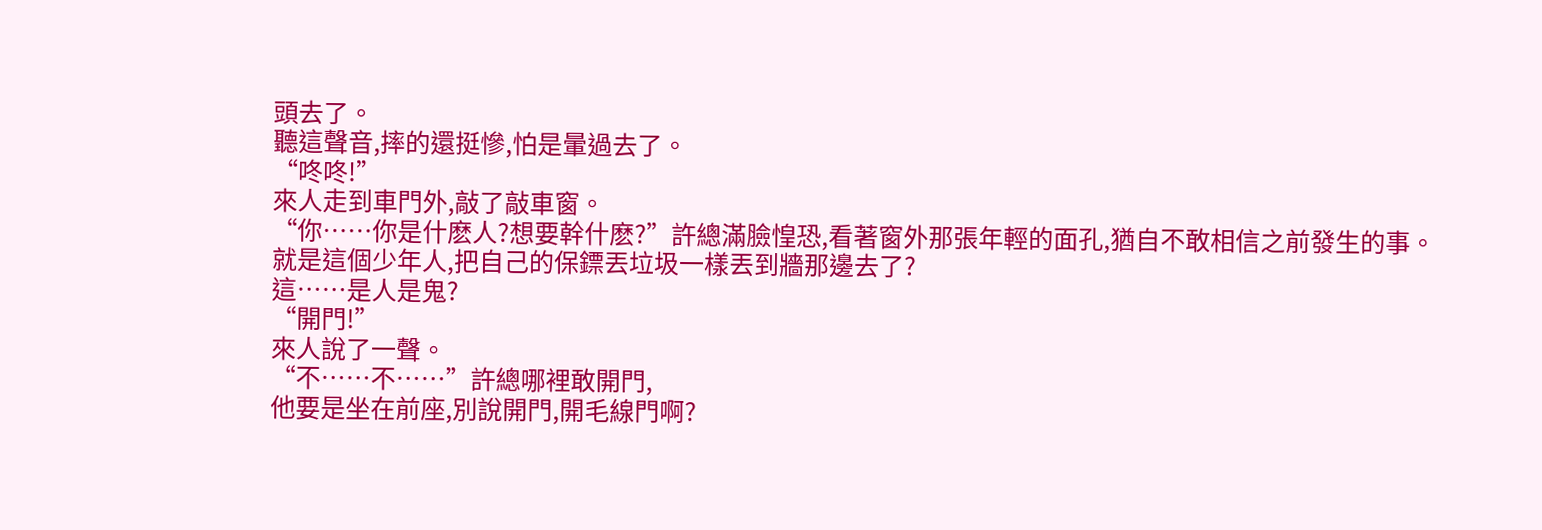頭去了。
聽這聲音,摔的還挺慘,怕是暈過去了。
“咚咚!”
來人走到車門外,敲了敲車窗。
“你……你是什麽人?想要幹什麽?”許總滿臉惶恐,看著窗外那張年輕的面孔,猶自不敢相信之前發生的事。
就是這個少年人,把自己的保鏢丟垃圾一樣丟到牆那邊去了?
這……是人是鬼?
“開門!”
來人說了一聲。
“不……不……”許總哪裡敢開門,
他要是坐在前座,別說開門,開毛線門啊?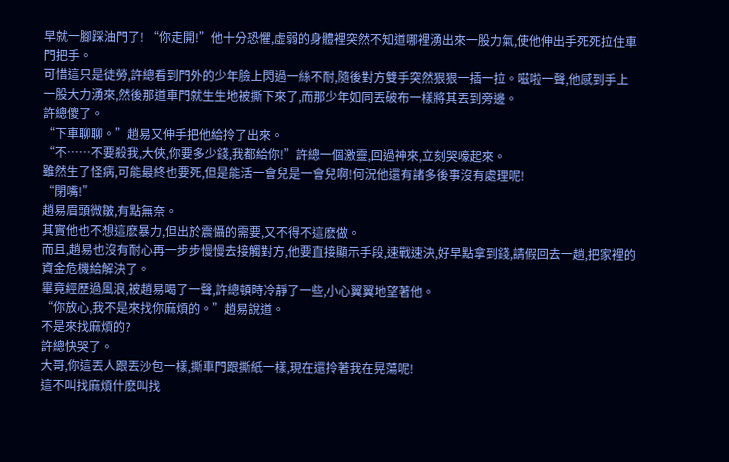早就一腳踩油門了! “你走開!”他十分恐懼,虛弱的身體裡突然不知道哪裡湧出來一股力氣,使他伸出手死死拉住車門把手。
可惜這只是徒勞,許總看到門外的少年臉上閃過一絲不耐,隨後對方雙手突然狠狠一插一拉。嗞啦一聲,他感到手上一股大力湧來,然後那道車門就生生地被撕下來了,而那少年如同丟破布一樣將其丟到旁邊。
許總傻了。
“下車聊聊。”趙易又伸手把他給拎了出來。
“不……不要殺我,大俠,你要多少錢,我都給你!”許總一個激靈,回過神來,立刻哭嚎起來。
雖然生了怪病,可能最終也要死,但是能活一會兒是一會兒啊!何況他還有諸多後事沒有處理呢!
“閉嘴!”
趙易眉頭微皺,有點無奈。
其實他也不想這麽暴力,但出於震懾的需要,又不得不這麽做。
而且,趙易也沒有耐心再一步步慢慢去接觸對方,他要直接顯示手段,速戰速決,好早點拿到錢,請假回去一趟,把家裡的資金危機給解決了。
畢竟經歷過風浪,被趙易喝了一聲,許總頓時冷靜了一些,小心翼翼地望著他。
“你放心,我不是來找你麻煩的。”趙易說道。
不是來找麻煩的?
許總快哭了。
大哥,你這丟人跟丟沙包一樣,撕車門跟撕紙一樣,現在還拎著我在晃蕩呢!
這不叫找麻煩什麽叫找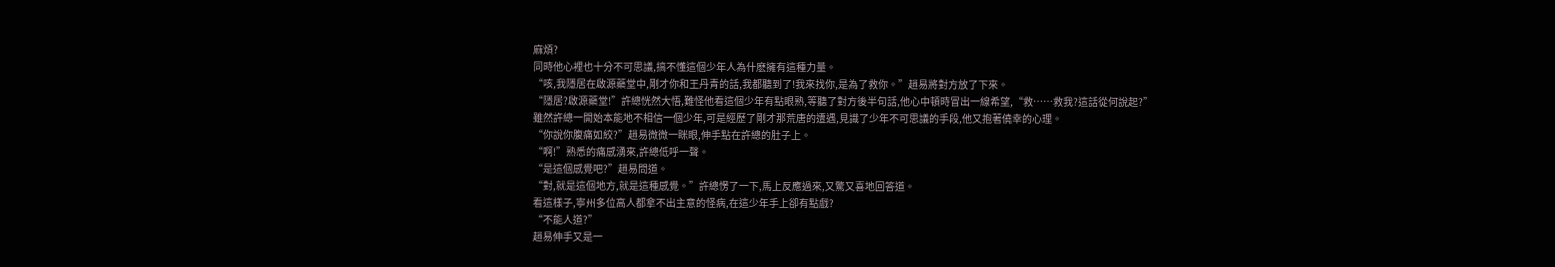麻煩?
同時他心裡也十分不可思議,搞不懂這個少年人為什麽擁有這種力量。
“咳,我隱居在啟源藥堂中,剛才你和王丹青的話,我都聽到了!我來找你,是為了救你。”趙易將對方放了下來。
“隱居?啟源藥堂!”許總恍然大悟,難怪他看這個少年有點眼熟,等聽了對方後半句話,他心中頓時冒出一線希望,“救……救我?這話從何說起?”
雖然許總一開始本能地不相信一個少年,可是經歷了剛才那荒唐的遭遇,見識了少年不可思議的手段,他又抱著僥幸的心理。
“你說你腹痛如絞?”趙易微微一眯眼,伸手點在許總的肚子上。
“啊!”熟悉的痛感湧來,許總低呼一聲。
“是這個感覺吧?”趙易問道。
“對,就是這個地方,就是這種感覺。”許總愣了一下,馬上反應過來,又驚又喜地回答道。
看這樣子,寧州多位高人都拿不出主意的怪病,在這少年手上卻有點戲?
“不能人道?”
趙易伸手又是一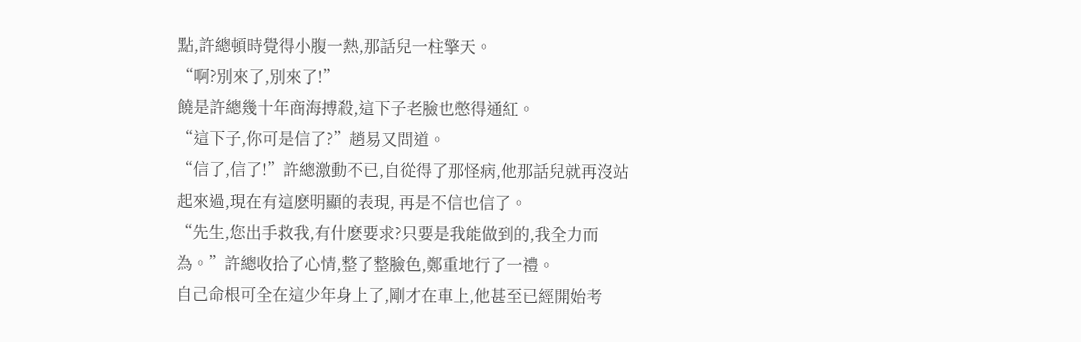點,許總頓時覺得小腹一熱,那話兒一柱擎天。
“啊?別來了,別來了!”
饒是許總幾十年商海搏殺,這下子老臉也憋得通紅。
“這下子,你可是信了?”趙易又問道。
“信了,信了!”許總激動不已,自從得了那怪病,他那話兒就再沒站起來過,現在有這麽明顯的表現, 再是不信也信了。
“先生,您出手救我,有什麽要求?只要是我能做到的,我全力而為。”許總收拾了心情,整了整臉色,鄭重地行了一禮。
自己命根可全在這少年身上了,剛才在車上,他甚至已經開始考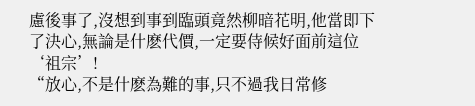慮後事了,沒想到事到臨頭竟然柳暗花明,他當即下了決心,無論是什麽代價,一定要侍候好面前這位‘祖宗’!
“放心,不是什麽為難的事,只不過我日常修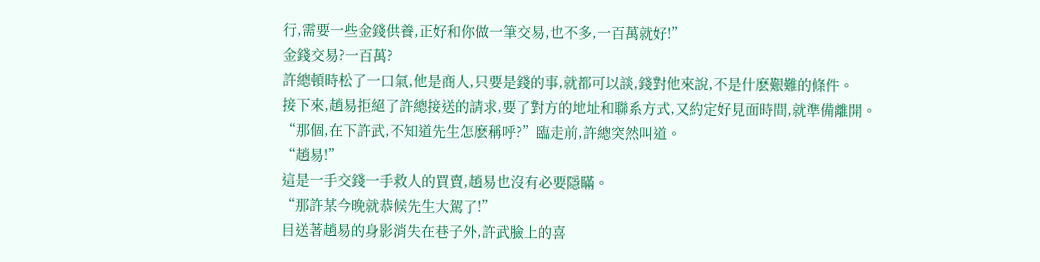行,需要一些金錢供養,正好和你做一筆交易,也不多,一百萬就好!”
金錢交易?一百萬?
許總頓時松了一口氣,他是商人,只要是錢的事,就都可以談,錢對他來說,不是什麽艱難的條件。
接下來,趙易拒絕了許總接送的請求,要了對方的地址和聯系方式,又約定好見面時間,就準備離開。
“那個,在下許武,不知道先生怎麽稱呼?”臨走前,許總突然叫道。
“趙易!”
這是一手交錢一手救人的買賣,趙易也沒有必要隱瞞。
“那許某今晚就恭候先生大駕了!”
目送著趙易的身影消失在巷子外,許武臉上的喜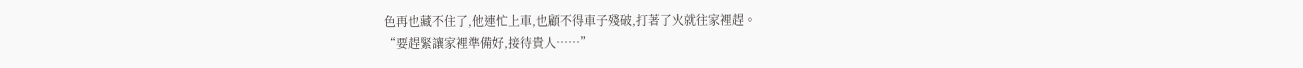色再也藏不住了,他連忙上車,也顧不得車子殘破,打著了火就往家裡趕。
“要趕緊讓家裡準備好,接待貴人……”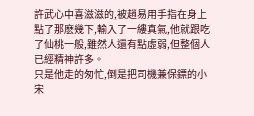許武心中喜滋滋的,被趙易用手指在身上點了那麽幾下,輸入了一縷真氣,他就跟吃了仙桃一般,雖然人還有點虛弱,但整個人已經精神許多。
只是他走的匆忙,倒是把司機兼保鏢的小宋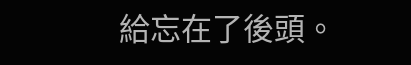給忘在了後頭。